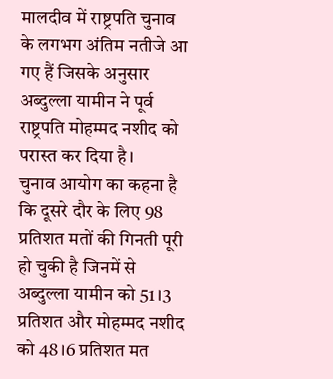मालदीव में राष्ट्रपति चुनाव के लगभग अंतिम नतीजे आ गए हैं जिसके अनुसार अब्दुल्ला यामीन ने पूर्व राष्ट्रपति मोहम्मद नशीद को परास्त कर दिया है।
चुनाव आयोग का कहना है कि दूसरे दौर के लिए 98 प्रतिशत मतों की गिनती पूरी हो चुकी है जिनमें से अब्दुल्ला यामीन को 51।3 प्रतिशत और मोहम्मद नशीद को 48।6 प्रतिशत मत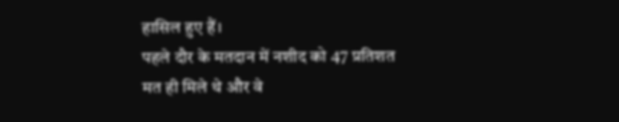हासिल हुए हैं।
पहले दौर के मतदान में नशीद को 47 प्रतिशत मत ही मिले थे और वे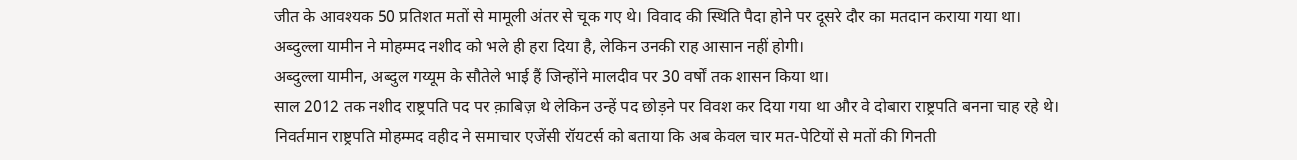जीत के आवश्यक 50 प्रतिशत मतों से मामूली अंतर से चूक गए थे। विवाद की स्थिति पैदा होने पर दूसरे दौर का मतदान कराया गया था।
अब्दुल्ला यामीन ने मोहम्मद नशीद को भले ही हरा दिया है, लेकिन उनकी राह आसान नहीं होगी।
अब्दुल्ला यामीन, अब्दुल गय्यूम के सौतेले भाई हैं जिन्होंने मालदीव पर 30 वर्षों तक शासन किया था।
साल 2012 तक नशीद राष्ट्रपति पद पर क़ाबिज़ थे लेकिन उन्हें पद छोड़ने पर विवश कर दिया गया था और वे दोबारा राष्ट्रपति बनना चाह रहे थे।
निवर्तमान राष्ट्रपति मोहम्मद वहीद ने समाचार एजेंसी रॉयटर्स को बताया कि अब केवल चार मत-पेटियों से मतों की गिनती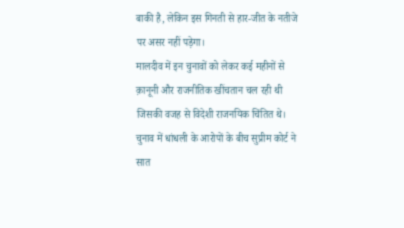बाकी है, लेकिन इस गिनती से हार-जीत के नतीजे पर असर नहीं पड़ेगा।
मालदीव में इन चुनावों को लेकर कई महीनों से क़ानूनी और राजनीतिक खींचतान चल रही थी जिसकी वजह से विदेशी राजनयिक चिंतित थे।
चुनाव में धांधली के आरोपों के बीच सुप्रीम कोर्ट ने सात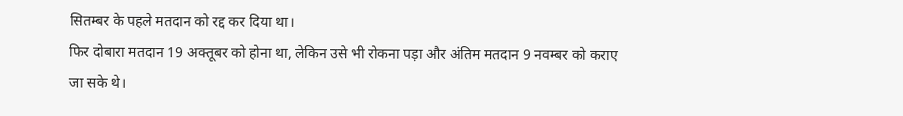सितम्बर के पहले मतदान को रद्द कर दिया था।
फिर दोबारा मतदान 19 अक्तूबर को होना था, लेकिन उसे भी रोकना पड़ा और अंतिम मतदान 9 नवम्बर को कराए जा सके थे।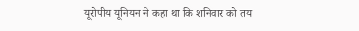यूरोपीय यूनियन ने कहा था कि शनिवार को तय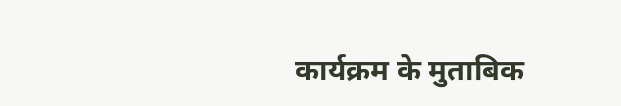कार्यक्रम के मुताबिक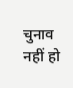चुनाव नहीं हो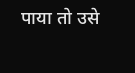पाया तो उसे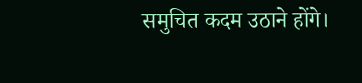समुचित कदम उठाने होंगे।